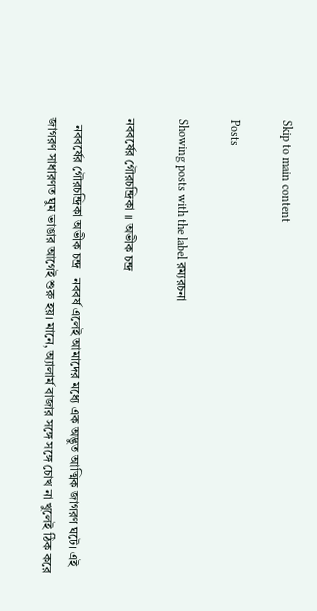Skip to main content

Posts

Showing posts with the label রম্যরচনা

নববর্ষের গৌরচন্দ্রিকা ।। অভীক চন্দ্র

  নববর্ষের গৌরচন্দ্রিকা অভীক চন্দ্র   নববর্ষ এলেই আমাদের মধ্যে এক অদ্ভুত আত্মিক জাগরণ ঘটে। এই জাগরণ সাধারণত ঘুম ভাঙার আগেই শুরু হয়। মানে, অ্যালার্ম বাজার সঙ্গে সঙ্গে চোখ না খুলেই ঠিক করে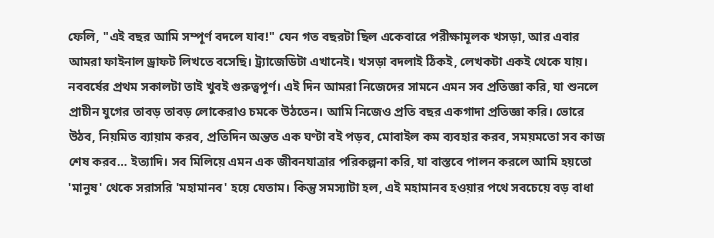ফেলি, "এই বছর আমি সম্পূর্ণ বদলে যাব!" যেন গত বছরটা ছিল একেবারে পরীক্ষামূলক খসড়া, আর এবার আমরা ফাইনাল ড্রাফট লিখতে বসেছি। ট্র্যাজেডিটা এখানেই। খসড়া বদলাই ঠিকই, লেখকটা একই থেকে যায়। নববর্ষের প্রথম সকালটা তাই খুবই গুরুত্বপূর্ণ। এই দিন আমরা নিজেদের সামনে এমন সব প্রতিজ্ঞা করি, যা শুনলে প্রাচীন যুগের তাবড় তাবড় লোকেরাও চমকে উঠতেন। আমি নিজেও প্রতি বছর একগাদা প্রতিজ্ঞা করি। ভোরে উঠব, নিয়মিত ব্যায়াম করব, প্রতিদিন অন্তত এক ঘণ্টা বই পড়ব, মোবাইল কম ব্যবহার করব, সময়মতো সব কাজ শেষ করব… ইত্যাদি। সব মিলিয়ে এমন এক জীবনযাত্রার পরিকল্পনা করি, যা বাস্তবে পালন করলে আমি হয়তো 'মানুষ' থেকে সরাসরি 'মহামানব' হয়ে যেতাম। কিন্তু সমস্যাটা হল, এই মহামানব হওয়ার পথে সবচেয়ে বড় বাধা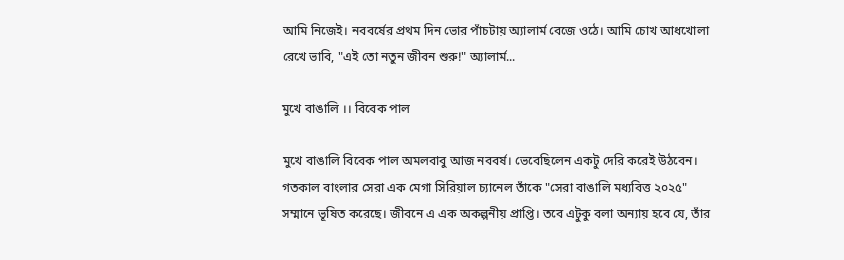আমি নিজেই। নববর্ষের প্রথম দিন ভোর পাঁচটায় অ্যালার্ম বেজে ওঠে। আমি চোখ আধখোলা রেখে ভাবি, "এই তো নতুন জীবন শুরু!" অ্যালার্ম...

মুখে বাঙালি ।। বিবেক পাল

মুখে বাঙালি বিবেক পাল অমলবাবু আজ নববর্ষ। ভেবেছিলেন একটু দেরি করেই উঠবেন। গতকাল বাংলার সেরা এক মেগা সিরিয়াল চ্যানেল তাঁকে "সেরা বাঙালি মধ্যবিত্ত ২০২৫" সম্মানে ভূষিত করেছে। জীবনে এ এক অকল্পনীয় প্রাপ্তি। তবে এটুকু বলা অন্যায় হবে যে, তাঁর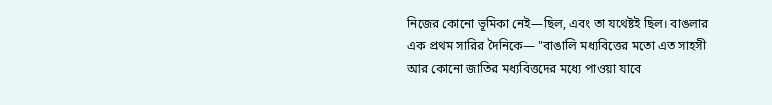নিজের কোনো ভূমিকা নেই—ছিল, এবং তা যথেষ্টই ছিল। বাঙলার এক প্রথম সারির দৈনিকে— "বাঙালি মধ্যবিত্তের মতো এত সাহসী আর কোনো জাতির মধ্যবিত্তদের মধ্যে পাওয়া যাবে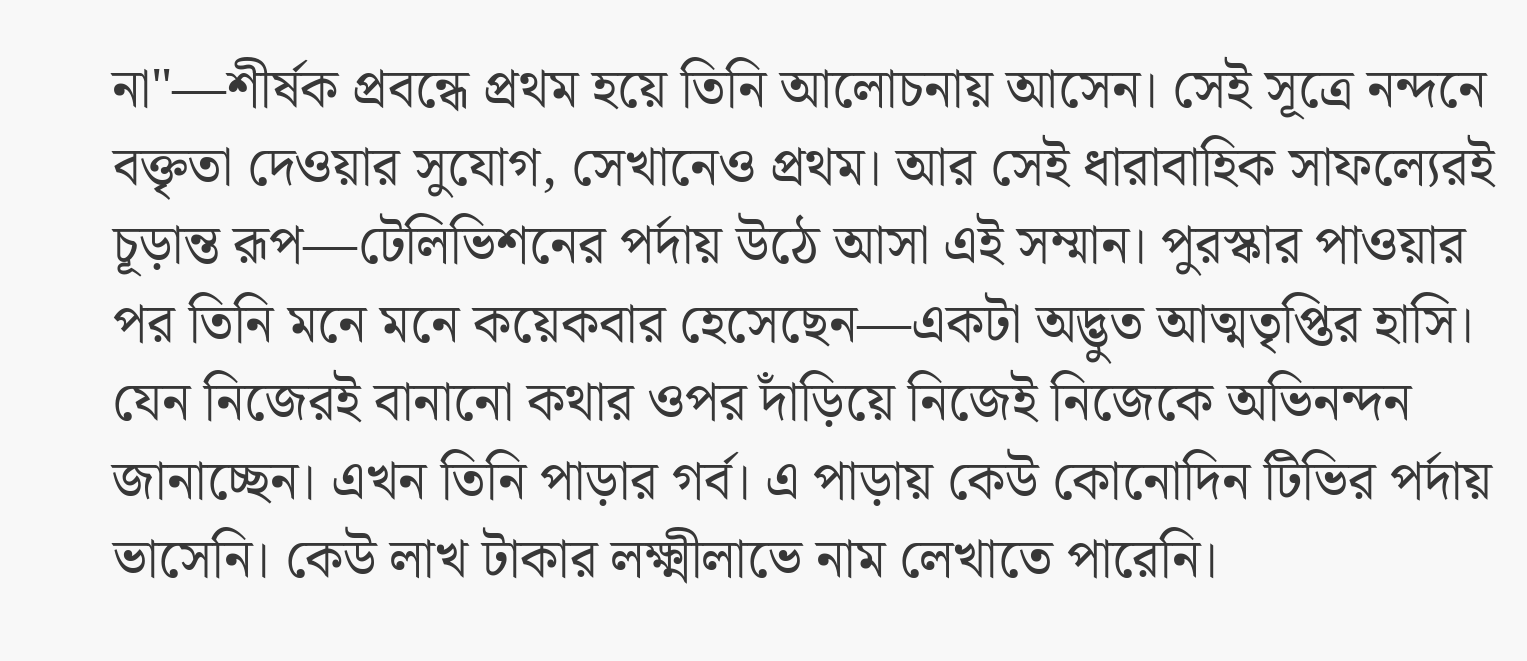না"—শীর্ষক প্রবন্ধে প্রথম হয়ে তিনি আলোচনায় আসেন। সেই সূত্রে নন্দনে বক্তৃতা দেওয়ার সুযোগ, সেখানেও প্রথম। আর সেই ধারাবাহিক সাফল্যেরই চূড়ান্ত রূপ—টেলিভিশনের পর্দায় উঠে আসা এই সম্মান। পুরস্কার পাওয়ার পর তিনি মনে মনে কয়েকবার হেসেছেন—একটা অদ্ভুত আত্মতৃপ্তির হাসি। যেন নিজেরই বানানো কথার ওপর দাঁড়িয়ে নিজেই নিজেকে অভিনন্দন জানাচ্ছেন। এখন তিনি পাড়ার গর্ব। এ পাড়ায় কেউ কোনোদিন টিভির পর্দায় ভাসেনি। কেউ লাখ টাকার লক্ষ্মীলাভে নাম লেখাতে পারেনি।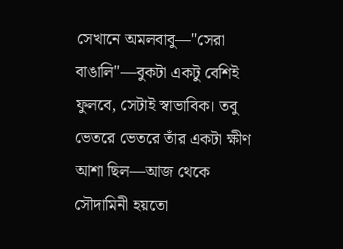সেখানে অমলবাবু—"সেরা বাঙালি"—বুকটা একটু বেশিই ফুলবে, সেটাই স্বাভাবিক। তবু ভেতরে ভেতরে তাঁর একটা ক্ষীণ আশা ছিল—আজ থেকে সৌদামিনী হয়তো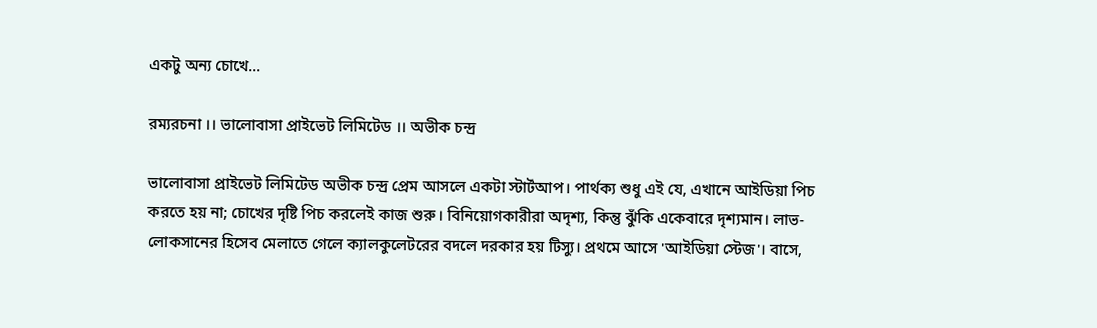একটু অন্য চোখে...

রম্যরচনা ।। ভালোবাসা প্রাইভেট লিমিটেড ।। অভীক চন্দ্র

ভালোবাসা প্রাইভেট লিমিটেড অভীক চন্দ্র প্রেম আসলে একটা স্টার্টআপ। পার্থক্য শুধু এই যে, এখানে আইডিয়া পিচ করতে হয় না; চোখের দৃষ্টি পিচ করলেই কাজ শুরু। বিনিয়োগকারীরা অদৃশ্য, কিন্তু ঝুঁকি একেবারে দৃশ্যমান। লাভ-লোকসানের হিসেব মেলাতে গেলে ক্যালকুলেটরের বদলে দরকার হয় টিস্যু। প্রথমে আসে 'আইডিয়া স্টেজ'। বাসে,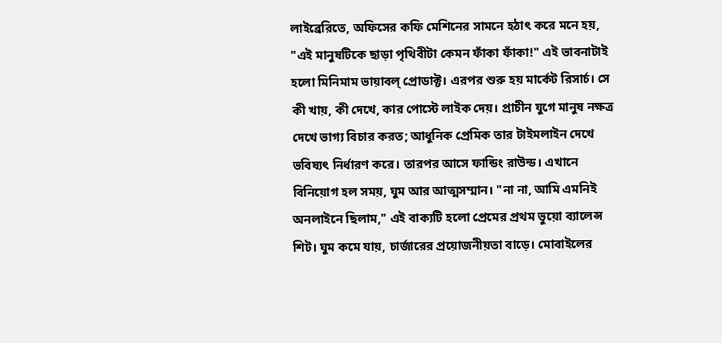লাইব্রেরিতে, অফিসের কফি মেশিনের সামনে হঠাৎ করে মনে হয়, "এই মানুষটিকে ছাড়া পৃথিবীটা কেমন ফাঁকা ফাঁকা!" এই ভাবনাটাই হলো মিনিমাম ভায়াবল্‌ প্রোডাক্ট। এরপর শুরু হয় মার্কেট রিসার্চ। সে কী খায়, কী দেখে, কার পোস্টে লাইক দেয়। প্রাচীন যুগে মানুষ নক্ষত্র দেখে ভাগ্য বিচার করত; আধুনিক প্রেমিক তার টাইমলাইন দেখে ভবিষ্যৎ নির্ধারণ করে। তারপর আসে ফান্ডিং রাউন্ড। এখানে বিনিয়োগ হল সময়, ঘুম আর আত্মসম্মান। "না না, আমি এমনিই অনলাইনে ছিলাম," এই বাক্যটি হলো প্রেমের প্রথম ভুয়ো ব্যালেন্স শিট। ঘুম কমে যায়, চার্জারের প্রয়োজনীয়তা বাড়ে। মোবাইলের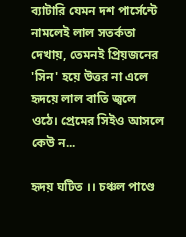ব্যাটারি যেমন দশ পার্সেন্টে নামলেই লাল সতর্কতা দেখায়, তেমনই প্রিয়জনের 'সিন' হয়ে উত্তর না এলে হৃদয়ে লাল বাতি জ্বলে ওঠে। প্রেমের সিইও আসলে কেউ ন...

হৃদয় ঘটিত ।। চঞ্চল পাণ্ডে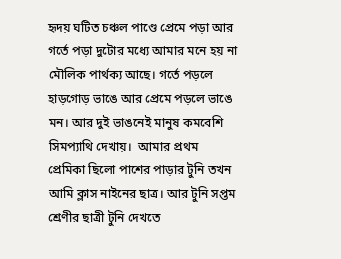হৃদয় ঘটিত চঞ্চল পাণ্ডে প্রেমে পড়া আর গর্তে পড়া দুটোর মধ্যে আমার মনে হয় না মৌলিক পার্থক্য আছে। গর্তে পড়লে হাড়গোড় ভাঙে আর প্রেমে পড়লে ভাঙে মন। আর দুই ভাঙনেই মানুষ কমবেশি সিমপ্যাথি দেখায়।  আমার প্রথম প্রেমিকা ছিলো পাশের পাড়ার টুনি তখন আমি ক্লাস নাইনের ছাত্র। আর টুনি সপ্তম শ্রেণীর ছাত্রী টুনি দেখতে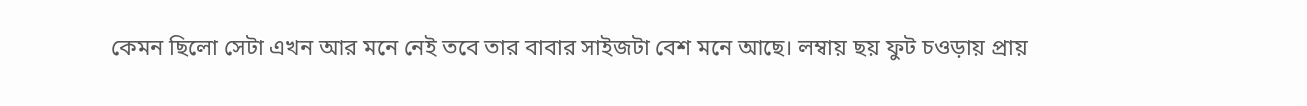কেমন ছিলো সেটা এখন আর মনে নেই তবে তার বাবার সাইজটা বেশ মনে আছে। লম্বায় ছয় ফুট চওড়ায় প্রায়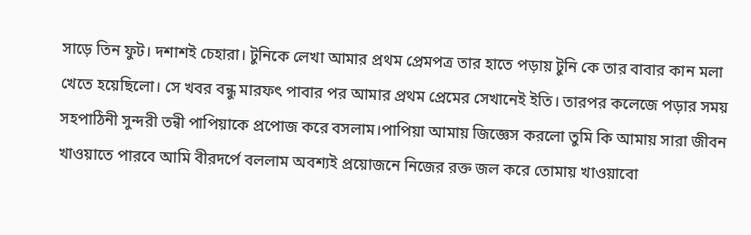সাড়ে তিন ফুট। দশাশই চেহারা। টুনিকে লেখা আমার প্রথম প্রেমপত্র তার হাতে পড়ায় টুনি কে তার বাবার কান মলা খেতে হয়েছিলো। সে খবর বন্ধু মারফৎ পাবার পর আমার প্রথম প্রেমের সেখানেই ইতি। তারপর কলেজে পড়ার সময় সহপাঠিনী সুন্দরী তন্বী পাপিয়াকে প্রপোজ করে বসলাম।পাপিয়া আমায় জিজ্ঞেস করলো তুমি কি আমায় সারা জীবন খাওয়াতে পারবে আমি বীরদর্পে বললাম অবশ্যই প্রয়োজনে নিজের রক্ত জল করে তোমায় খাওয়াবো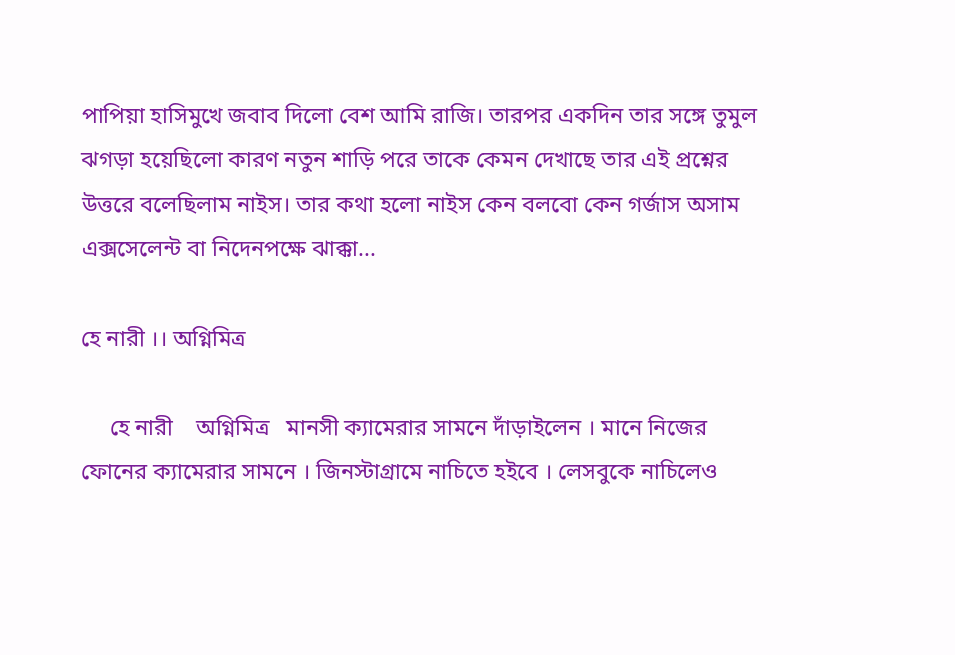পাপিয়া হাসিমুখে জবাব দিলো বেশ আমি রাজি। তারপর একদিন তার সঙ্গে তুমুল ঝগড়া হয়েছিলো কারণ নতুন শাড়ি পরে তাকে কেমন দেখাছে তার এই প্রশ্নের উত্তরে বলেছিলাম নাইস। তার কথা হলো নাইস কেন বলবো কেন গর্জাস অসাম এক্সসেলেন্ট বা নিদেনপক্ষে ঝাক্কা...

হে নারী ।। অগ্নিমিত্র

     হে নারী    অগ্নিমিত্র   মানসী ক্যামেরার সামনে দাঁড়াইলেন । মানে নিজের ফোনের ক্যামেরার সামনে । জিনস্টাগ্রামে নাচিতে হইবে । লেসবুকে নাচিলেও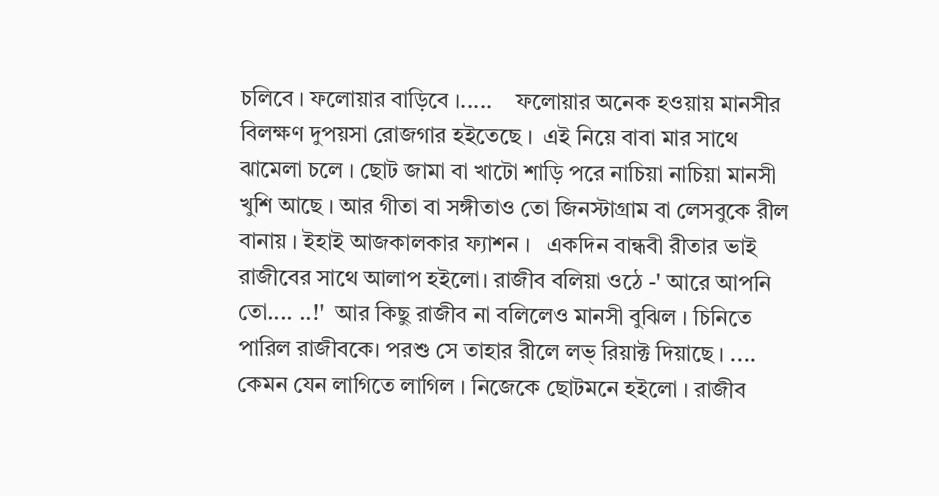চলিবে । ফলোয়ার বাড়িবে ।.....    ফলোয়ার অনেক হওয়ায় মানসীর বিলক্ষণ দুপয়সা রোজগার হইতেছে ।  এই নিয়ে বাবা মার সাথে ঝামেলা চলে । ছোট জামা বা খাটো শাড়ি পরে নাচিয়া নাচিয়া মানসী খুশি আছে । আর গীতা বা সঙ্গীতাও তো জিনস্টাগ্রাম বা লেসবুকে রীল বানায় । ইহাই আজকালকার ফ্যাশন ।   একদিন বান্ধবী রীতার ভাই রাজীবের সাথে আলাপ হইলো। রাজীব বলিয়া ওঠে -' আরে আপনি তো.... ..!'  আর কিছু রাজীব না বলিলেও মানসী বুঝিল । চিনিতে পারিল রাজীবকে। পরশু সে তাহার রীলে লভ্ রিয়াক্ট দিয়াছে । ....   কেমন যেন লাগিতে লাগিল । নিজেকে ছোটমনে হইলো । রাজীব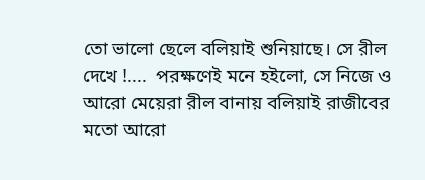তো ভালো ছেলে বলিয়াই শুনিয়াছে। সে রীল দেখে !....  পরক্ষণেই মনে হইলো, সে নিজে ও আরো মেয়েরা রীল বানায় বলিয়াই রাজীবের মতো আরো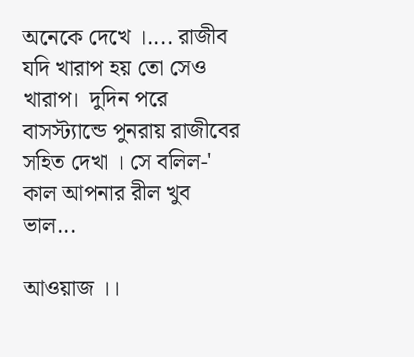অনেকে দেখে ।.... রাজীব যদি খারাপ হয় তো সেও খারাপ।  দুদিন পরে বাসস্ট্যান্ডে পুনরায় রাজীবের সহিত দেখা । সে বলিল-' কাল আপনার রীল খুব ভাল...

আওয়াজ ।।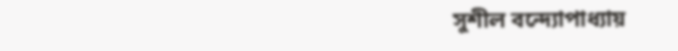সুশীল বন্দ্যোপাধ্যায়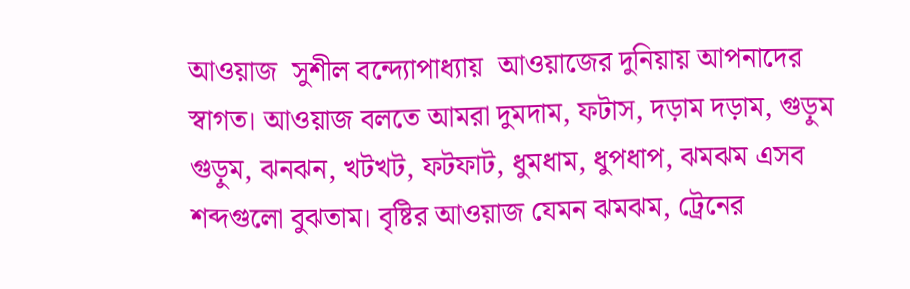আওয়াজ  সুশীল বন্দ্যোপাধ্যায়  আওয়াজের দুনিয়ায় আপনাদের স্বাগত। আওয়াজ বলতে আমরা দুমদাম, ফটাস, দড়াম দড়াম, গুড়ুম গুড়ুম, ঝনঝন, খটখট, ফটফাট, ধুমধাম, ধুপধাপ, ঝমঝম এসব শব্দগুলো বুঝতাম। বৃষ্টির আওয়াজ যেমন ঝমঝম, ট্রেনের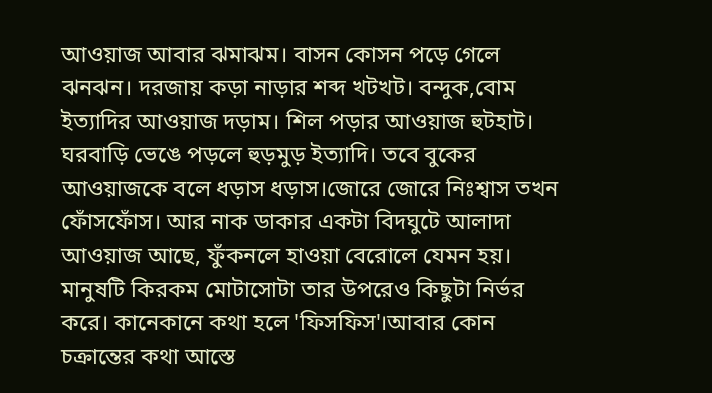আওয়াজ আবার ঝমাঝম। বাসন কোসন পড়ে গেলে ঝনঝন। দরজায় কড়া নাড়ার শব্দ খটখট। বন্দুক,বোম ইত্যাদির আওয়াজ দড়াম। শিল পড়ার আওয়াজ হুটহাট। ঘরবাড়ি ভেঙে পড়লে হুড়মুড় ইত্যাদি। তবে বুকের আওয়াজকে বলে ধড়াস ধড়াস।জোরে জোরে নিঃশ্বাস তখন ফোঁসফোঁস। আর নাক ডাকার একটা বিদঘুটে আলাদা আওয়াজ আছে, ফুঁকনলে হাওয়া বেরোলে যেমন হয়। মানুষটি কিরকম মোটাসোটা তার উপরেও কিছুটা নির্ভর করে। কানেকানে কথা হলে 'ফিসফিস'।আবার কোন চক্রান্তের কথা আস্তে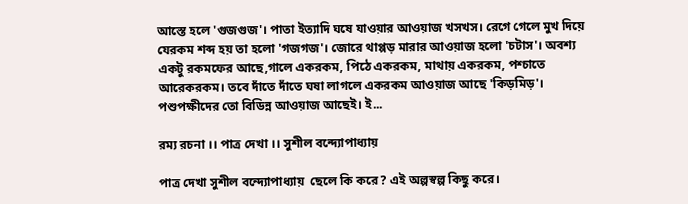আস্তে হলে 'গুজগুজ'। পাতা ইত্যাদি ঘষে যাওয়ার আওয়াজ খসখস। রেগে গেলে মুখ দিয়ে যেরকম শব্দ হয় তা হলো 'গজগজ'। জোরে থাপ্পড় মারার আওয়াজ হলো 'চটাস'। অবশ্য একটু রকমফের আছে,গালে একরকম, পিঠে একরকম, মাথায় একরকম, পশ্চাতে আরেকরকম। তবে দাঁতে দাঁতে ঘষা লাগলে একরকম আওয়াজ আছে 'কিড়মিড়'। পশুপক্ষীদের তো বিডিন্ন আওয়াজ আছেই। ই...

রম্য রচনা ।। পাত্র দেখা ।। সুশীল বন্দ্যোপাধ্যায়

পাত্র দেখা সুশীল বন্দ্যোপাধ্যায়  ছেলে কি করে? এই অল্পস্বল্প কিছু করে।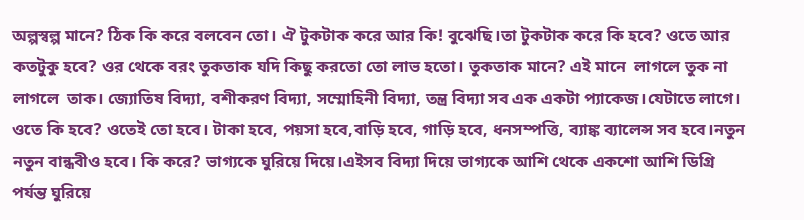অল্পস্বল্প মানে? ঠিক কি করে বলবেন তো। ঐ টুকটাক করে আর কি! বুঝেছি।তা টুকটাক করে কি হবে? ওতে আর কতটুকু হবে? ওর থেকে বরং তুকতাক যদি কিছু করতো তো লাভ হতো। তুকতাক মানে? এই মানে  লাগলে তুক না লাগলে  তাক। জ্যোতিষ বিদ্যা, বশীকরণ বিদ্যা, সম্মোহিনী বিদ্যা, তন্ত্র বিদ্যা সব এক একটা প্যাকেজ।যেটাতে লাগে। ওতে কি হবে? ওতেই তো হবে। টাকা হবে, পয়সা হবে,বাড়ি হবে, গাড়ি হবে, ধনসম্পত্তি, ব্যাঙ্ক ব্যালেন্স সব হবে।নতুন নতুন বান্ধবীও হবে। কি করে? ভাগ্যকে ঘুরিয়ে দিয়ে।এইসব বিদ্যা দিয়ে ভাগ্যকে আশি থেকে একশো আশি ডিগ্ৰি পর্যন্ত ঘুরিয়ে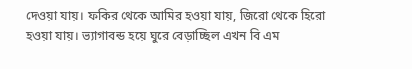দেওয়া যায়। ফকির থেকে আমির হওয়া যায়, জিরো থেকে হিরো হওয়া যায়। ভ্যাগাবন্ড হয়ে ঘুরে বেড়াচ্ছিল এখন বি এম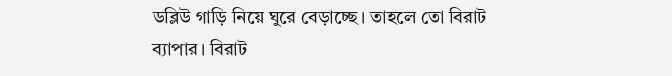ডব্লিউ গাড়ি নিয়ে ঘুরে বেড়াচ্ছে। তাহলে তো বিরাট ব্যাপার। বিরাট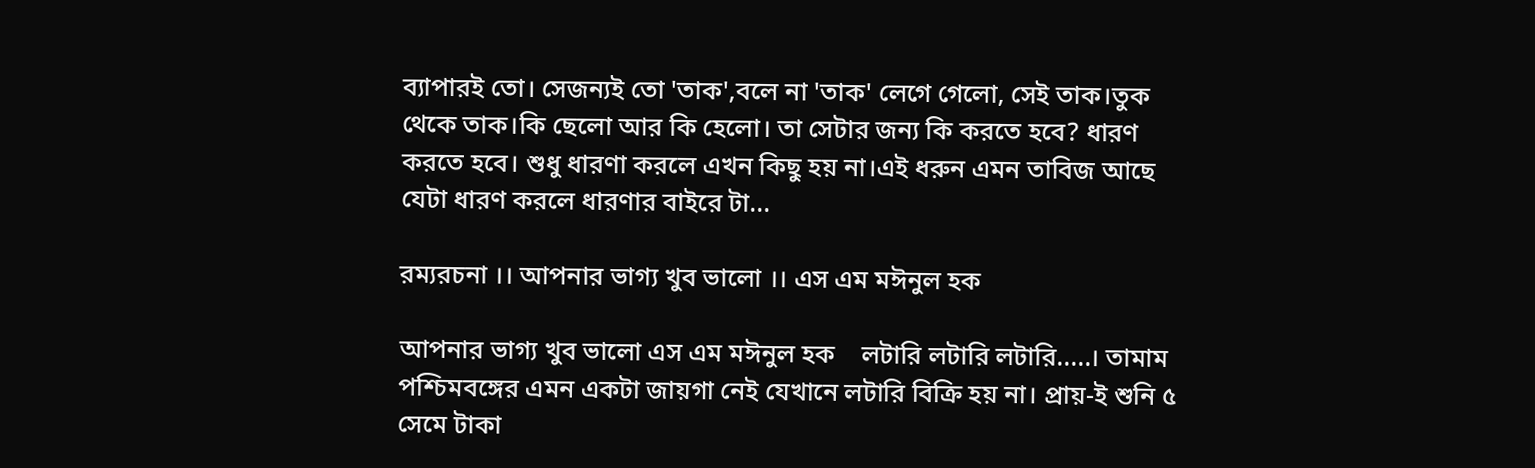ব্যাপারই তো। সেজন্যই তো 'তাক',বলে না 'তাক' লেগে গেলো, সেই তাক।তুক থেকে তাক।কি ছেলো আর কি হেলো। তা সেটার জন্য কি করতে হবে? ধারণ করতে হবে। শুধু ধারণা করলে এখন কিছু হয় না।এই ধরুন এমন তাবিজ আছে যেটা ধারণ করলে ধারণার বাইরে টা...

রম্যরচনা ।। আপনার ভাগ্য খুব ভালো ।। এস এম মঈনুল হক

আপনার ভাগ্য খুব ভালো এস এম মঈনুল হক    লটারি লটারি লটারি.....। তামাম পশ্চিমবঙ্গের এমন একটা জায়গা নেই যেখানে লটারি বিক্রি হয় না। প্রায়-ই শুনি ৫ সেমে টাকা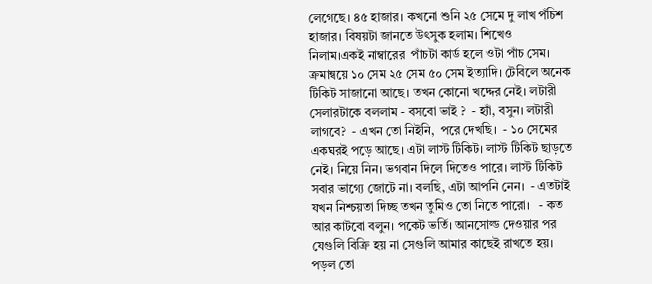লেগেছে। ৪৫ হাজার। কখনো শুনি ২৫ সেমে দু লাখ পঁচিশ হাজার। বিষয়টা জানতে উৎসুক হলাম। শিখেও নিলাম।একই নাম্বারের  পাঁচটা কার্ড হলে ওটা পাঁচ সেম। ক্রমান্বয়ে ১০ সেম ২৫ সেম ৫০ সেম ইত্যাদি। টেবিলে অনেক টিকিট সাজানো আছে। তখন কোনো খদ্দের নেই। লটারী সেলারটাকে বললাম - বসবো ভাই ?  - হ্যাঁ, বসুন। লটারী লাগবে?  - এখন তো নিইনি,  পরে দেখছি।  - ১০ সেমের একঘরই পড়ে আছে। এটা লাস্ট টিকিট। লাস্ট টিকিট ছাড়তে নেই। নিয়ে নিন। ভগবান দিলে দিতেও পারে। লাস্ট টিকিট সবার ভাগ্যে জোটে না। বলছি, এটা আপনি নেন।  - এতটাই যখন নিশ্চয়তা দিচ্ছ তখন তুমিও তো নিতে পারো।   - কত আর কাটবো বলুন। পকেট ভর্তি। আনসোল্ড দেওয়ার পর যেগুলি বিক্রি হয় না সেগুলি আমার কাছেই রাখতে হয়। পড়ল তো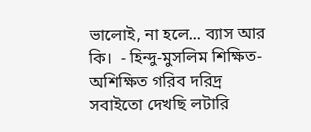ভালোই, না হলে... ব্যাস আর কি।  - হিন্দু-মুসলিম শিক্ষিত-অশিক্ষিত গরিব দরিদ্র সবাইতো দেখছি লটারি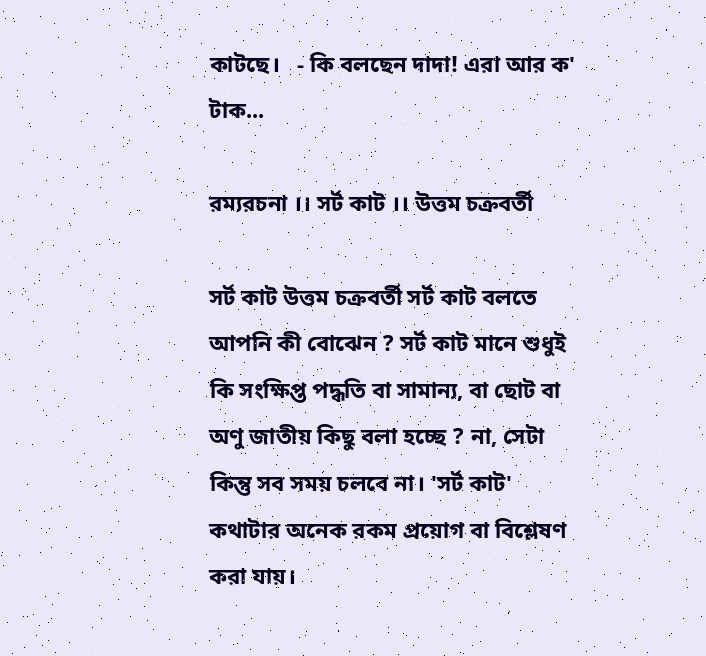কাটছে।   - কি বলছেন দাদা! এরা আর ক' টাক...

রম্যরচনা ।। সর্ট কাট ।। উত্তম চক্রবর্তী

সর্ট কাট উত্তম চক্রবর্তী সর্ট কাট বলতে আপনি কী বোঝেন ? সর্ট কাট মানে শুধুই কি সংক্ষিপ্ত পদ্ধতি বা সামান্য, বা ছোট বা অণু জাতীয় কিছু বলা হচ্ছে ? না, সেটা কিন্তু সব সময় চলবে না। 'সর্ট কাট' কথাটার অনেক রকম প্রয়োগ বা বিশ্লেষণ করা যায়।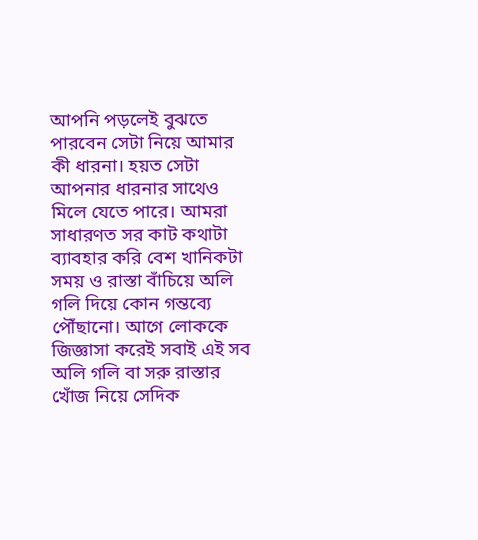আপনি পড়লেই বুঝতে পারবেন সেটা নিয়ে আমার কী ধারনা। হয়ত সেটা আপনার ধারনার সাথেও মিলে যেতে পারে। আমরা সাধারণত সর কাট কথাটা ব্যাবহার করি বেশ খানিকটা সময় ও রাস্তা বাঁচিয়ে অলি গলি দিয়ে কোন গন্তব্যে পৌঁছানো। আগে লোককে জিজ্ঞাসা করেই সবাই এই সব অলি গলি বা সরু রাস্তার খোঁজ নিয়ে সেদিক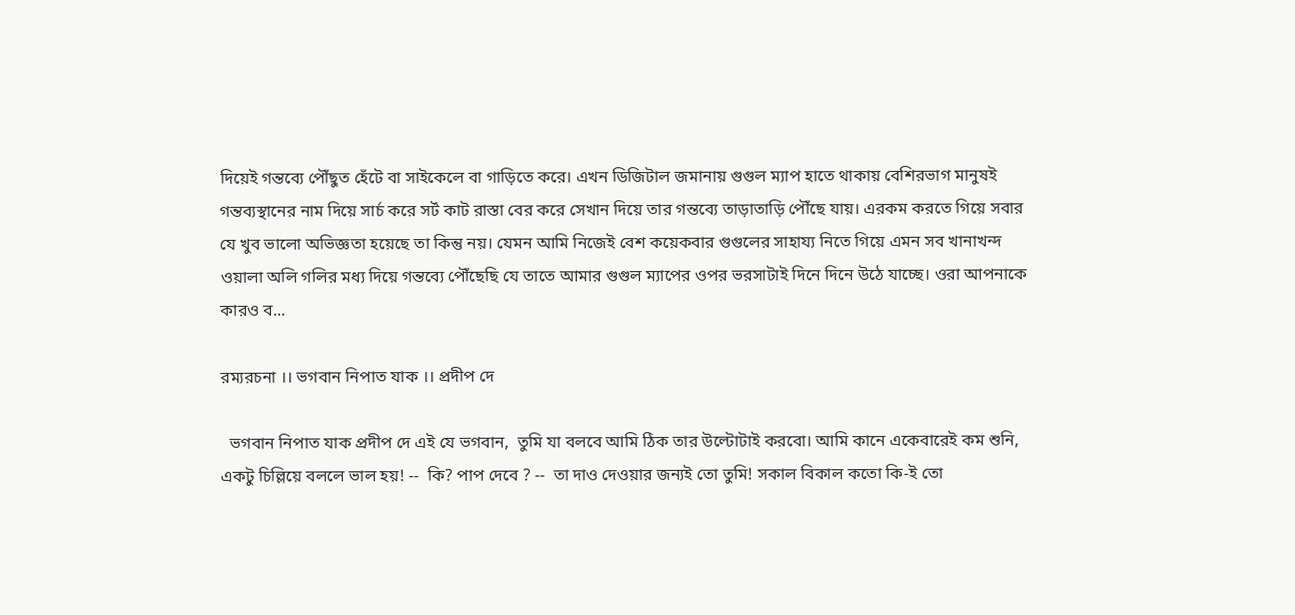দিয়েই গন্তব্যে পৌঁছুত হেঁটে বা সাইকেলে বা গাড়িতে করে। এখন ডিজিটাল জমানায় গুগুল ম্যাপ হাতে থাকায় বেশিরভাগ মানুষই গন্তব্যস্থানের নাম দিয়ে সার্চ করে সর্ট কাট রাস্তা বের করে সেখান দিয়ে তার গন্তব্যে তাড়াতাড়ি পৌঁছে যায়। এরকম করতে গিয়ে সবার যে খুব ভালো অভিজ্ঞতা হয়েছে তা কিন্তু নয়। যেমন আমি নিজেই বেশ কয়েকবার গুগুলের সাহায্য নিতে গিয়ে এমন সব খানাখন্দ ওয়ালা অলি গলির মধ্য দিয়ে গন্তব্যে পৌঁছেছি যে তাতে আমার গুগুল ম্যাপের ওপর ভরসাটাই দিনে দিনে উঠে যাচ্ছে। ওরা আপনাকে কারও ব...

রম্যরচনা ।। ভগবান নিপাত যাক ।। প্রদীপ দে

  ভগবান নিপাত যাক প্রদীপ দে এই যে ভগবান,  তুমি যা বলবে আমি ঠিক তার উল্টোটাই করবো। আমি কানে একেবারেই কম শুনি, একটু চিল্লিয়ে বললে ভাল হয়! --  কি? পাপ দেবে ? --  তা দাও দেওয়ার জন্যই তো তুমি! সকাল বিকাল কতো কি-ই তো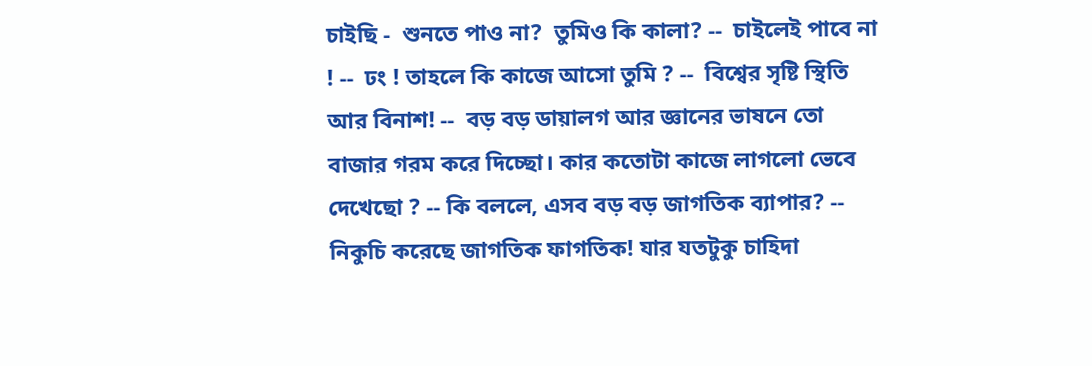চাইছি -  শুনতে পাও না?  তুমিও কি কালা? --  চাইলেই পাবে না ! --  ঢং ! তাহলে কি কাজে আসো তুমি ? --  বিশ্বের সৃষ্টি স্থিতি আর বিনাশ! --  বড় বড় ডায়ালগ আর জ্ঞানের ভাষনে তো বাজার গরম করে দিচ্ছো। কার কতোটা কাজে লাগলো ভেবে দেখেছো ? -- কি বললে, এসব বড় বড় জাগতিক ব্যাপার? --  নিকুচি করেছে জাগতিক ফাগতিক! যার যতটুকু চাহিদা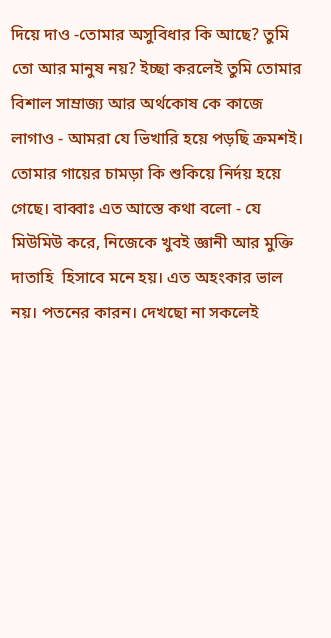দিয়ে দাও -তোমার অসুবিধার কি আছে? তুমি তো আর মানুষ নয়? ইচ্ছা করলেই তুমি তোমার বিশাল সাম্রাজ্য আর অর্থকোষ কে কাজে লাগাও - আমরা যে ভিখারি হয়ে পড়ছি ক্রমশই। তোমার গায়ের চামড়া কি শুকিয়ে নির্দয় হয়ে গেছে। বাব্বাঃ এত আস্তে কথা বলো - যে মিউমিউ করে, নিজেকে খুবই জ্ঞানী আর মুক্তি দাতাহি  হিসাবে মনে হয়। এত অহংকার ভাল নয়। পতনের কারন। দেখছো না সকলেই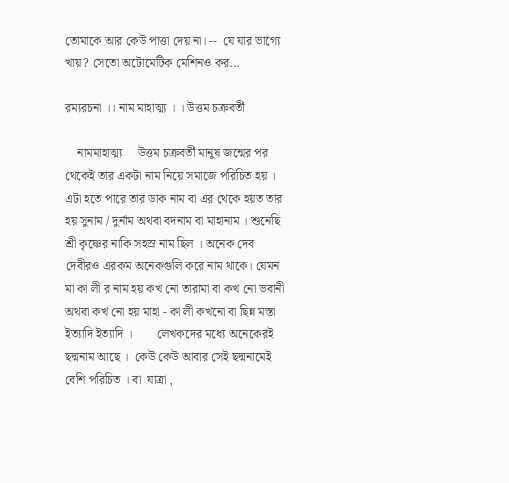তোমাকে আর কেউ পাত্তা দেয় না। --  যে যার ভাগ্যে খায়? সেতো অটোমেটিক মেশিনও কর...

রম্যরচনা ।। নাম মাহাত্ম্য । । উত্তম চক্রবর্তী

    নামমাহাত্ম্য     উত্তম চক্রবর্তী মানুষ জন্মের পর থেকেই তার একটা নাম নিয়ে সমাজে পরিচিত হয় । এটা হতে পারে তার ডাক নাম বা এর থেকে হয়ত তার হয় সুনাম / দুর্নাম অথবা বদনাম বা মাহানাম । শুনেছি শ্রী কৃষ্ণের নাকি সহস্র নাম ছিল । অনেক দেব দেবীরও এরকম অনেকগুলি করে নাম থাকে। যেমন মা কা লী র নাম হয় কখ নো তারামা বা কখ নো ভবানী অথবা কখ নো হয় মাহা - কা লী কখনো বা ছিন্ন মস্তা ইত্যাদি ইত্যাদি ।        লেখকদের মধ্যে অনেকেরই ছদ্মনাম আছে ।  কেউ কেউ আবার সেই ছদ্মনামেই বেশি পরিচিত । বা  যাত্রা ,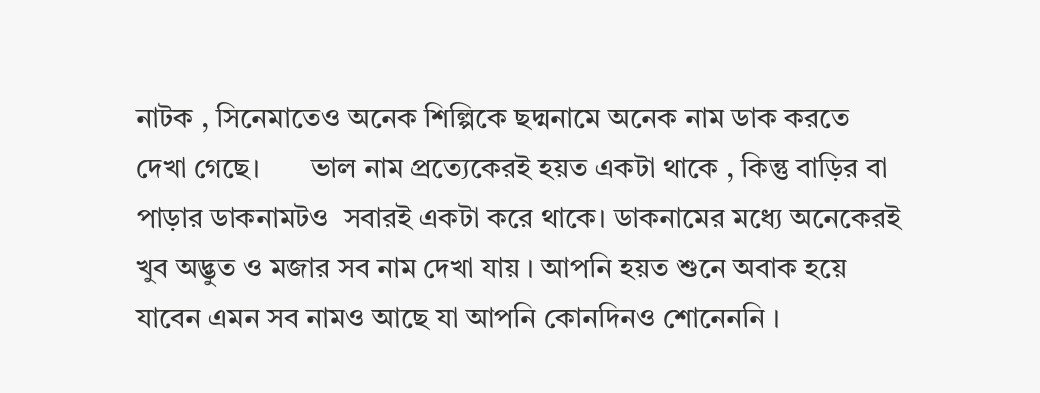নাটক , সিনেমাতেও অনেক শিল্পিকে ছদ্মনামে অনেক নাম ডাক করতে দেখা গেছে।       ভাল নাম প্রত্যেকেরই হয়ত একটা থাকে , কিন্তু বাড়ির বা পাড়ার ডাকনামটও  সবারই একটা করে থাকে। ডাকনামের মধ্যে অনেকেরই খুব অদ্ভুত ও মজার সব নাম দেখা যায় । আপনি হয়ত শুনে অবাক হয়ে যাবেন এমন সব নামও আছে যা আপনি কোনদিনও শোনেননি ।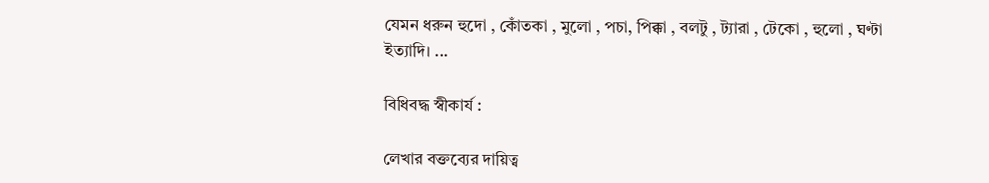যেমন ধরুন হুদো , কোঁতকা , মুলো , পচা, পিক্কা , বলটু , ট্যারা , টেকো , হুলো , ঘণ্টা ইত্যাদি। ...

বিধিবদ্ধ স্বীকার্য :

লেখার বক্তব্যের দায়িত্ব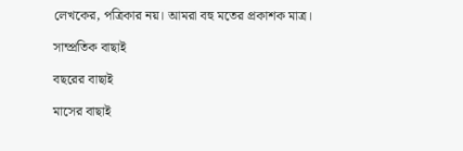লেখকের, পত্রিকার নয়। আমরা বহু মতের প্রকাশক মাত্র।

সাম্প্রতিক বাছাই

বছরের বাছাই

মাসের বাছাই